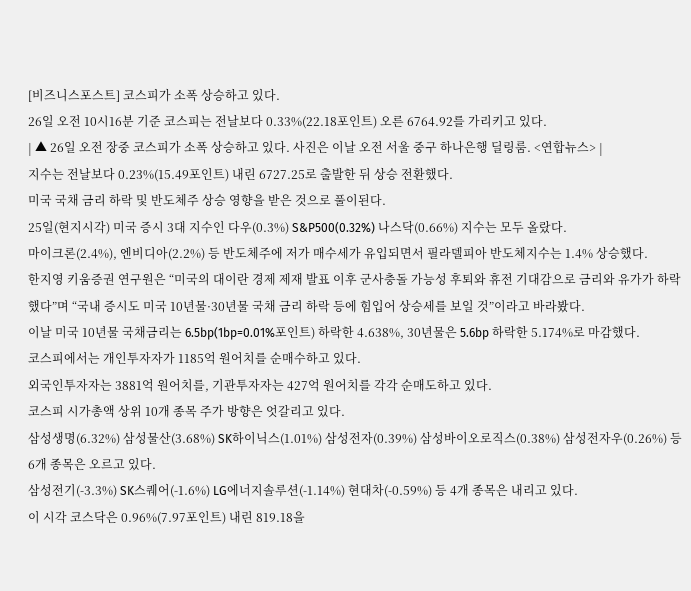[비즈니스포스트] 코스피가 소폭 상승하고 있다.
26일 오전 10시16분 기준 코스피는 전날보다 0.33%(22.18포인트) 오른 6764.92를 가리키고 있다.
| ▲ 26일 오전 장중 코스피가 소폭 상승하고 있다. 사진은 이날 오전 서울 중구 하나은행 딜링룸. <연합뉴스> |
지수는 전날보다 0.23%(15.49포인트) 내린 6727.25로 출발한 뒤 상승 전환했다.
미국 국채 금리 하락 및 반도체주 상승 영향을 받은 것으로 풀이된다.
25일(현지시각) 미국 증시 3대 지수인 다우(0.3%) S&P500(0.32%) 나스닥(0.66%) 지수는 모두 올랐다.
마이크론(2.4%), 엔비디아(2.2%) 등 반도체주에 저가 매수세가 유입되면서 필라델피아 반도체지수는 1.4% 상승했다.
한지영 키움증권 연구원은 “미국의 대이란 경제 제재 발표 이후 군사충돌 가능성 후퇴와 휴전 기대감으로 금리와 유가가 하락했다”며 “국내 증시도 미국 10년물·30년물 국채 금리 하락 등에 힘입어 상승세를 보일 것”이라고 바라봤다.
이날 미국 10년물 국채금리는 6.5bp(1bp=0.01%포인트) 하락한 4.638%, 30년물은 5.6bp 하락한 5.174%로 마감했다.
코스피에서는 개인투자자가 1185억 원어치를 순매수하고 있다.
외국인투자자는 3881억 원어치를, 기관투자자는 427억 원어치를 각각 순매도하고 있다.
코스피 시가총액 상위 10개 종목 주가 방향은 엇갈리고 있다.
삼성생명(6.32%) 삼성물산(3.68%) SK하이닉스(1.01%) 삼성전자(0.39%) 삼성바이오로직스(0.38%) 삼성전자우(0.26%) 등 6개 종목은 오르고 있다.
삼성전기(-3.3%) SK스퀘어(-1.6%) LG에너지솔루션(-1.14%) 현대차(-0.59%) 등 4개 종목은 내리고 있다.
이 시각 코스닥은 0.96%(7.97포인트) 내린 819.18을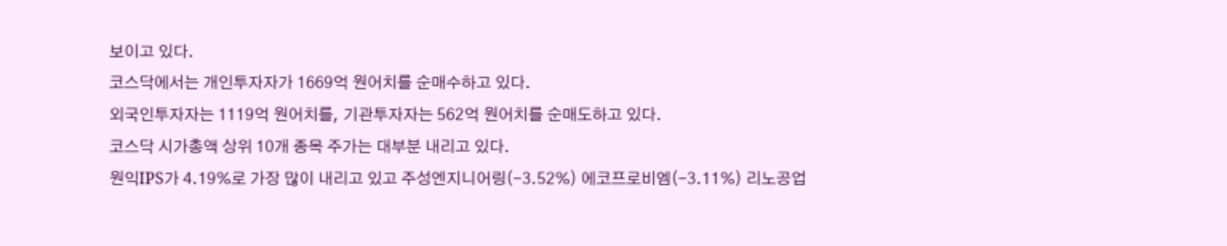보이고 있다.
코스닥에서는 개인투자자가 1669억 원어치를 순매수하고 있다.
외국인투자자는 1119억 원어치를, 기관투자자는 562억 원어치를 순매도하고 있다.
코스닥 시가총액 상위 10개 종목 주가는 대부분 내리고 있다.
원익IPS가 4.19%로 가장 많이 내리고 있고 주성엔지니어링(-3.52%) 에코프로비엠(-3.11%) 리노공업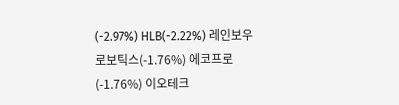(-2.97%) HLB(-2.22%) 레인보우로보틱스(-1.76%) 에코프로(-1.76%) 이오테크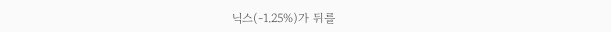닉스(-1.25%)가 뒤를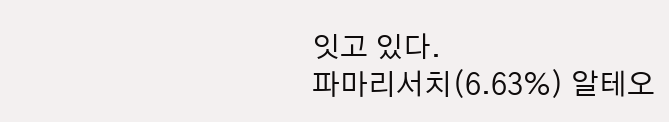잇고 있다.
파마리서치(6.63%) 알테오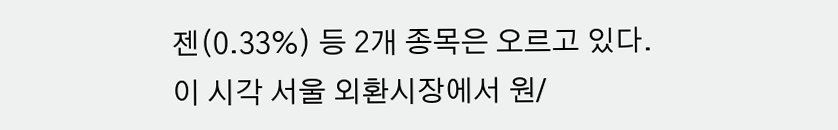젠(0.33%) 등 2개 종목은 오르고 있다.
이 시각 서울 외환시장에서 원/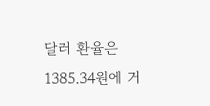달러 환율은 1385.34원에 거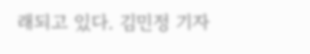래되고 있다. 김민정 기자